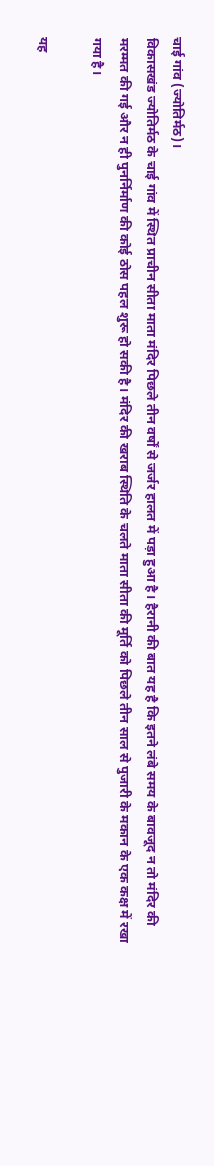चाई गांव (ज्योतिर्मठ)।
विकासखंड ज्योतिर्मठ के चाई गांव में स्थित प्राचीन सीता माता मंदिर पिछले तीन वर्षों से जर्जर हालत में पड़ा हुआ है। हैरानी की बात यह है कि इतने लंबे समय के बावजूद न तो मंदिर की मरम्मत की गई और न ही पुनर्निर्माण की कोई ठोस पहल शुरू हो सकी है। मंदिर की खराब स्थिति के चलते माता सीता की मूर्ति को पिछले तीन साल से पुजारी के मकान के एक कक्ष में रखा गया है।

यह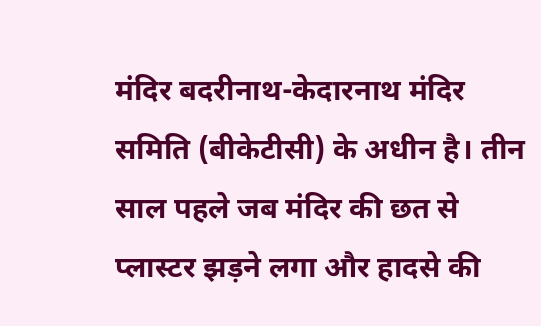मंदिर बदरीनाथ-केदारनाथ मंदिर समिति (बीकेटीसी) के अधीन है। तीन साल पहले जब मंदिर की छत से प्लास्टर झड़ने लगा और हादसे की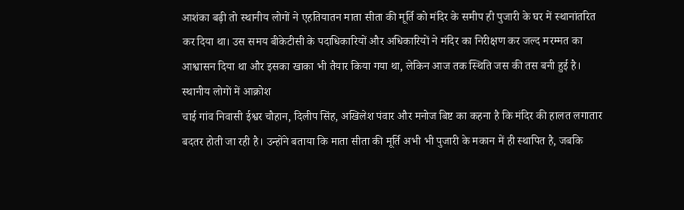आशंका बढ़ी तो स्थानीय लोगों ने एहतियातन माता सीता की मूर्ति को मंदिर के समीप ही पुजारी के घर में स्थानांतरित कर दिया था। उस समय बीकेटीसी के पदाधिकारियों और अधिकारियों ने मंदिर का निरीक्षण कर जल्द मरम्मत का आश्वासन दिया था और इसका खाका भी तैयार किया गया था, लेकिन आज तक स्थिति जस की तस बनी हुई है।
स्थानीय लोगों में आक्रोश
चाई गांव निवासी ईश्वर चौहान, दिलीप सिंह, अखिलेश पंवार और मनोज बिष्ट का कहना है कि मंदिर की हालत लगातार बदतर होती जा रही है। उन्होंने बताया कि माता सीता की मूर्ति अभी भी पुजारी के मकान में ही स्थापित है, जबकि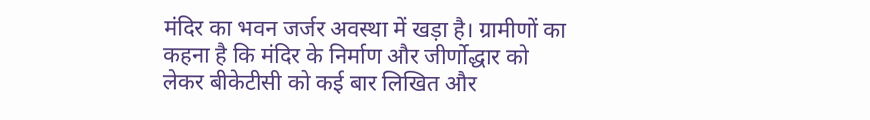मंदिर का भवन जर्जर अवस्था में खड़ा है। ग्रामीणों का कहना है कि मंदिर के निर्माण और जीर्णोद्धार को लेकर बीकेटीसी को कई बार लिखित और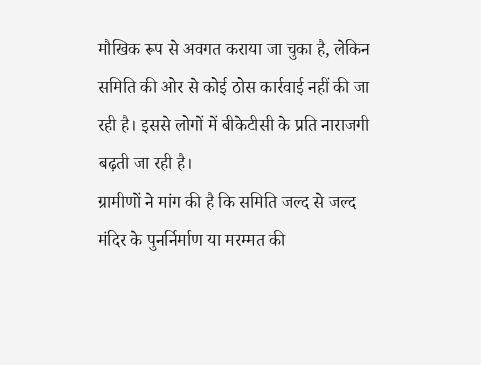मौखिक रूप से अवगत कराया जा चुका है, लेकिन समिति की ओर से कोई ठोस कार्रवाई नहीं की जा रही है। इससे लोगों में बीकेटीसी के प्रति नाराजगी बढ़ती जा रही है।
ग्रामीणों ने मांग की है कि समिति जल्द से जल्द मंदिर के पुनर्निर्माण या मरम्मत की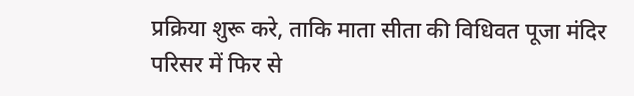प्रक्रिया शुरू करे, ताकि माता सीता की विधिवत पूजा मंदिर परिसर में फिर से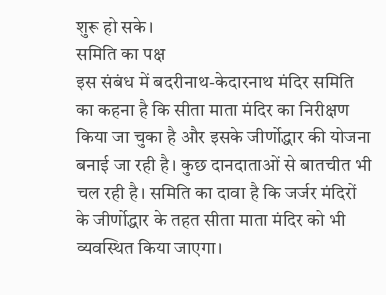शुरू हो सके।
समिति का पक्ष
इस संबंध में बदरीनाथ-केदारनाथ मंदिर समिति का कहना है कि सीता माता मंदिर का निरीक्षण किया जा चुका है और इसके जीर्णोद्धार की योजना बनाई जा रही है। कुछ दानदाताओं से बातचीत भी चल रही है। समिति का दावा है कि जर्जर मंदिरों के जीर्णोद्धार के तहत सीता माता मंदिर को भी व्यवस्थित किया जाएगा।